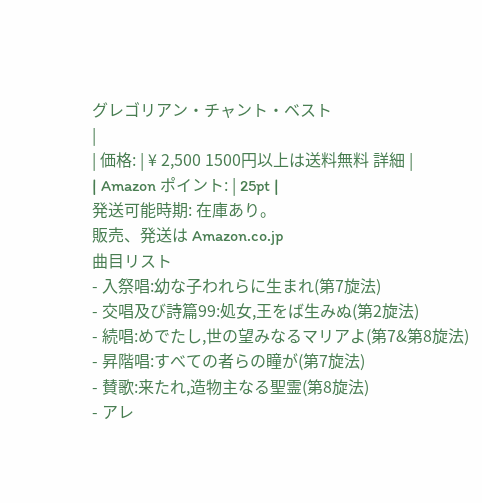グレゴリアン・チャント・ベスト
|
| 価格: | ¥ 2,500 1500円以上は送料無料 詳細 |
| Amazon ポイント: | 25pt |
発送可能時期: 在庫あり。
販売、発送は Amazon.co.jp
曲目リスト
- 入祭唱:幼な子われらに生まれ(第7旋法)
- 交唱及び詩篇99:処女,王をば生みぬ(第2旋法)
- 続唱:めでたし,世の望みなるマリアよ(第7&第8旋法)
- 昇階唱:すべての者らの瞳が(第7旋法)
- 賛歌:来たれ,造物主なる聖霊(第8旋法)
- アレ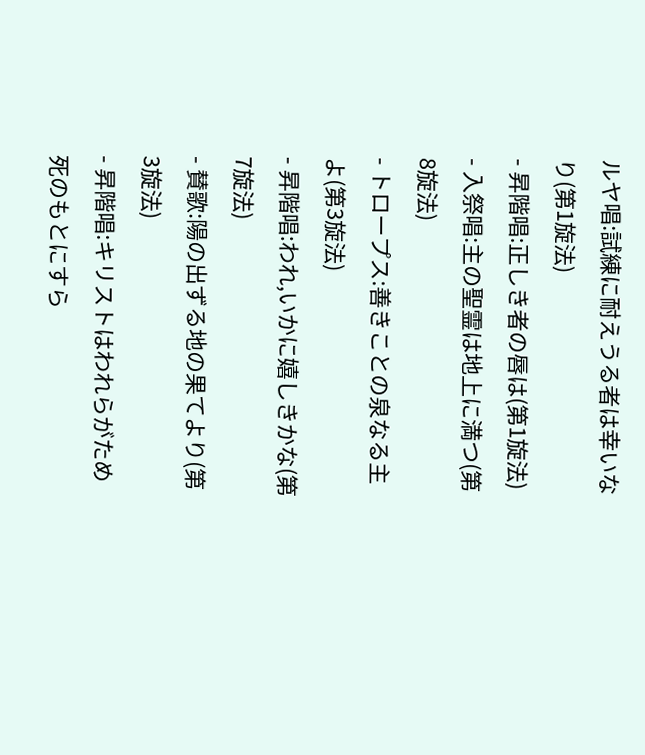ルヤ唱:試練に耐えうる者は幸いなり(第1旋法)
- 昇階唱:正しき者の唇は(第1旋法)
- 入祭唱:主の聖霊は地上に満つ(第8旋法)
- トロープス:善きことの泉なる主よ(第3旋法)
- 昇階唱:われ,いかに嬉しきかな(第7旋法)
- 賛歌:陽の出ずる地の果てより(第3旋法)
- 昇階唱:キリストはわれらがため死のもとにすら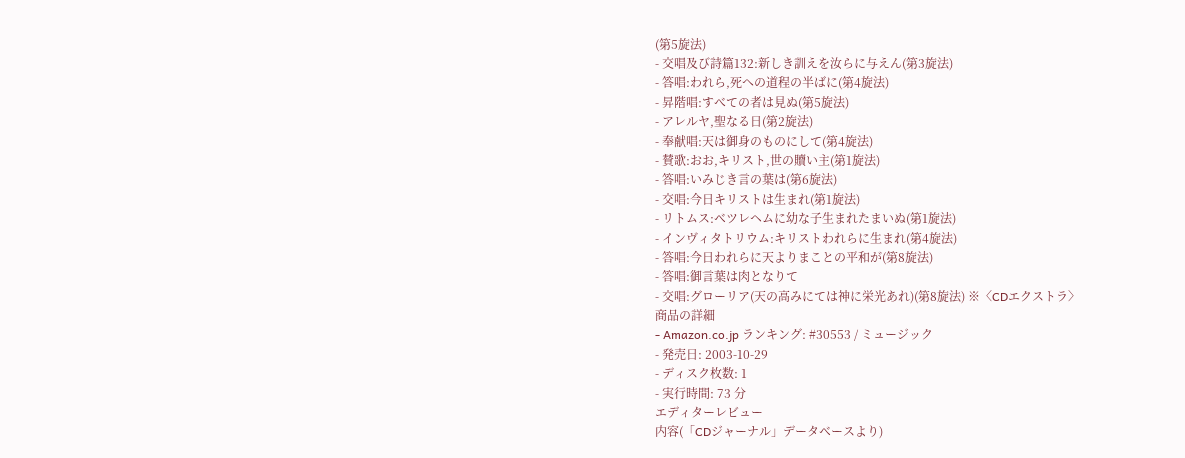(第5旋法)
- 交唱及び詩篇132:新しき訓えを汝らに与えん(第3旋法)
- 答唱:われら,死への道程の半ばに(第4旋法)
- 昇階唱:すべての者は見ぬ(第5旋法)
- アレルヤ,聖なる日(第2旋法)
- 奉献唱:天は御身のものにして(第4旋法)
- 賛歌:おお,キリスト,世の贖い主(第1旋法)
- 答唱:いみじき言の葉は(第6旋法)
- 交唱:今日キリストは生まれ(第1旋法)
- リトムス:ベツレヘムに幼な子生まれたまいぬ(第1旋法)
- インヴィタトリウム:キリストわれらに生まれ(第4旋法)
- 答唱:今日われらに天よりまことの平和が(第8旋法)
- 答唱:御言葉は肉となりて
- 交唱:グローリア(天の高みにては神に栄光あれ)(第8旋法) ※〈CDエクストラ〉
商品の詳細
- Amazon.co.jp ランキング: #30553 / ミュージック
- 発売日: 2003-10-29
- ディスク枚数: 1
- 実行時間: 73 分
エディターレビュー
内容(「CDジャーナル」データベースより)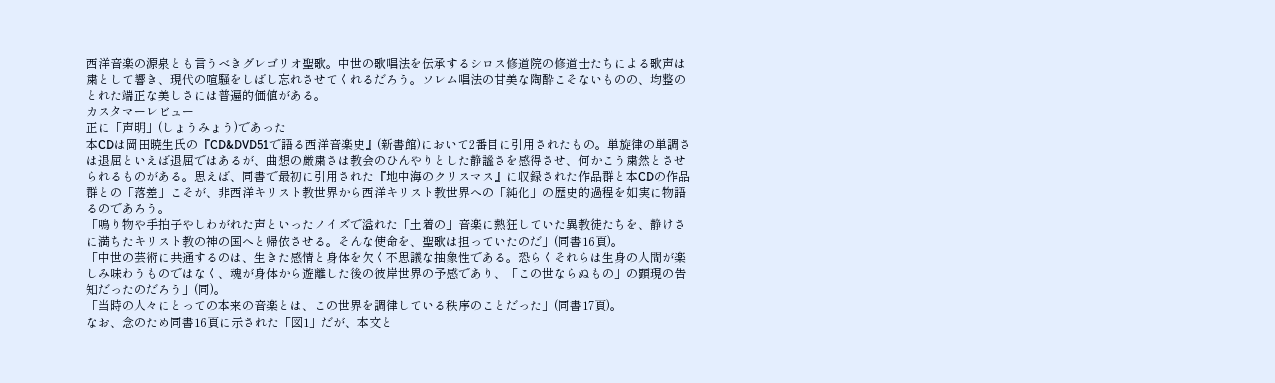西洋音楽の源泉とも言うべきグレゴリオ聖歌。中世の歌唱法を伝承するシロス修道院の修道士たちによる歌声は粛として響き、現代の喧騒をしばし忘れさせてくれるだろう。ソレム唱法の甘美な陶酔こそないものの、均整のとれた端正な美しさには普遍的価値がある。
カスタマーレビュー
正に「声明」(しょうみょう)であった
本CDは岡田暁生氏の『CD&DVD51で語る西洋音楽史』(新書館)において2番目に引用されたもの。単旋律の単調さは退屈といえば退屈ではあるが、曲想の厳粛さは教会のひんやりとした静謐さを感得させ、何かこう粛然とさせられるものがある。思えば、同書で最初に引用された『地中海のクリスマス』に収録された作品群と本CDの作品群との「落差」こそが、非西洋キリスト教世界から西洋キリスト教世界への「純化」の歴史的過程を如実に物語るのであろう。
「鳴り物や手拍子やしわがれた声といったノイズで溢れた「土着の」音楽に熱狂していた異教徒たちを、静けさに満ちたキリスト教の神の国へと帰依させる。そんな使命を、聖歌は担っていたのだ」(同書16頁)。
「中世の芸術に共通するのは、生きた感情と身体を欠く不思議な抽象性である。恐らくそれらは生身の人間が楽しみ味わうものではなく、魂が身体から遊離した後の彼岸世界の予感であり、「この世ならぬもの」の顕現の告知だったのだろう」(同)。
「当時の人々にとっての本来の音楽とは、この世界を調律している秩序のことだった」(同書17頁)。
なお、念のため同書16頁に示された「図1」だが、本文と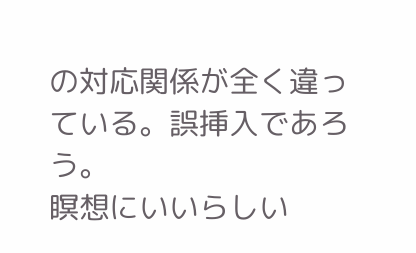の対応関係が全く違っている。誤挿入であろう。
瞑想にいいらしい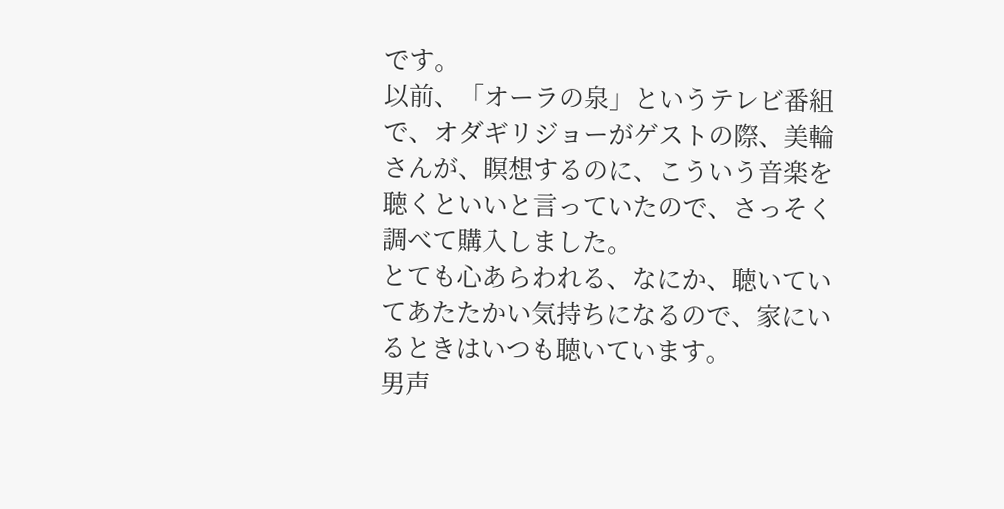です。
以前、「オーラの泉」というテレビ番組で、オダギリジョーがゲストの際、美輪さんが、瞑想するのに、こういう音楽を聴くといいと言っていたので、さっそく調べて購入しました。
とても心あらわれる、なにか、聴いていてあたたかい気持ちになるので、家にいるときはいつも聴いています。
男声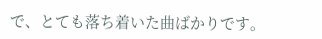で、とても落ち着いた曲ばかりです。